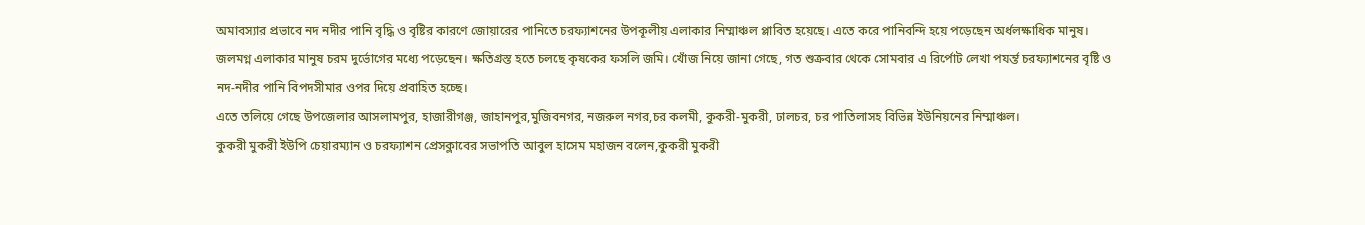অমাবস্যার প্রভাবে নদ নদীর পানি বৃদ্ধি ও বৃষ্টির কারণে জোয়ারের পানিতে চরফ্যাশনের উপকূলীয় এলাকার নিম্মাঞ্চল প্লাবিত হয়েছে। এতে করে পানিবন্দি হয়ে পড়েছেন অর্ধলক্ষাধিক মানুষ।
জলমগ্ন এলাকার মানুষ চরম দুর্ভোগের মধ্যে পড়েছেন। ক্ষতিগ্রস্ত হতে চলছে কৃষকের ফসলি জমি। খোঁজ নিয়ে জানা গেছে, গত শুক্রবার থেকে সোমবার এ রির্পোট লেখা পযর্ন্ত চরফ্যাশনের বৃষ্টি ও নদ-নদীর পানি বিপদসীমার ওপর দিয়ে প্রবাহিত হচ্ছে।
এতে তলিয়ে গেছে উপজেলার আসলামপুর, হাজারীগঞ্জ, জাহানপুর,মুজিবনগর, নজরুল নগর,চর কলমী, কুকরী-মুকরী, ঢালচর, চর পাতিলাসহ বিভিন্ন ইউনিয়নের নিম্মাঞ্চল।
কুকরী মুকরী ইউপি চেয়ারম্যান ও চরফ্যাশন প্রেসক্লাবের সভাপতি আবুল হাসেম মহাজন বলেন,কুকরী মুকরী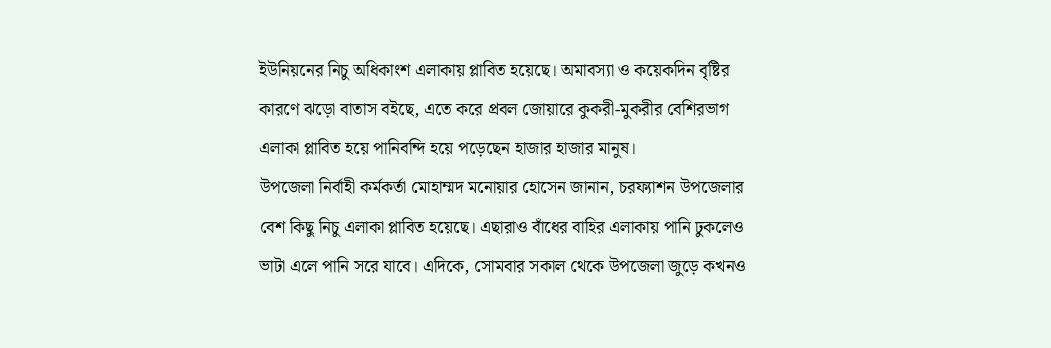ইউনিয়নের নিচু অধিকাংশ এলাকায় প্লাবিত হয়েছে। অমাবস্যা ও কয়েকদিন বৃষ্টির কারণে ঝড়ো বাতাস বইছে, এতে করে প্রবল জোয়ারে কুকরী-মুকরীর বেশিরভাগ এলাকা প্লাবিত হয়ে পানিবন্দি হয়ে পড়েছেন হাজার হাজার মানুষ।
উপজেলা নির্বাহী কর্মকর্তা মোহাম্মদ মনোয়ার হোসেন জানান, চরফ্যাশন উপজেলার বেশ কিছু নিচু এলাকা প্লাবিত হয়েছে। এছারাও বাঁধের বাহির এলাকায় পানি ঢুকলেও ভাটা এলে পানি সরে যাবে। এদিকে, সোমবার সকাল থেকে উপজেলা জুড়ে কখনও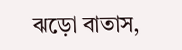ঝড়ো বাতাস,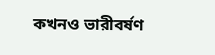কখনও ভারীবর্ষণ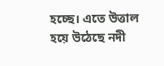হচ্ছে। এতে উত্তাল হয়ে উঠেছে নদী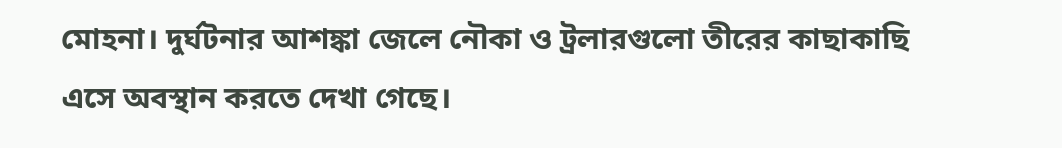মোহনা। দুর্ঘটনার আশঙ্কা জেলে নৌকা ও ট্রলারগুলো তীরের কাছাকাছি এসে অবস্থান করতে দেখা গেছে।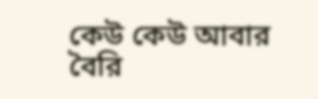কেউ কেউ আবার বৈরি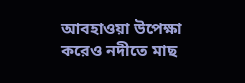আবহাওয়া উপেক্ষা করেও নদীতে মাছ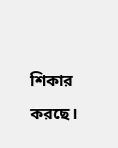শিকার করছে।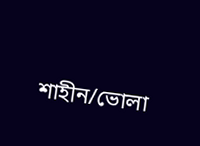শাহীন/ভোলা